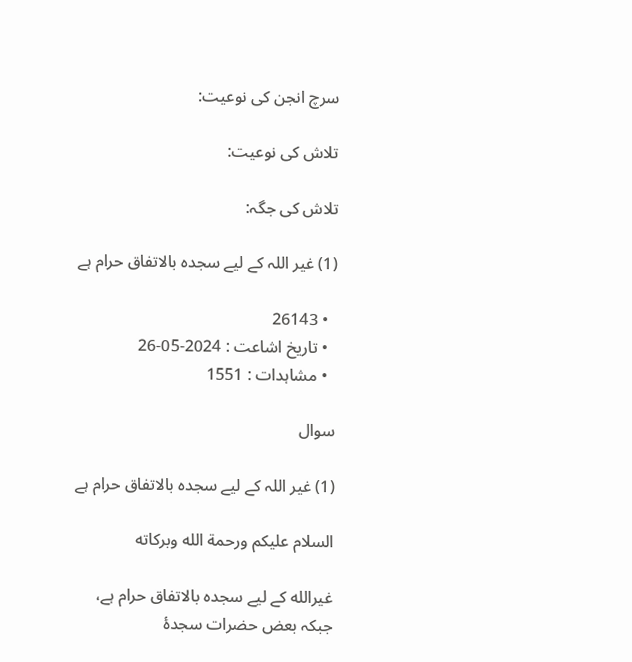سرچ انجن کی نوعیت:

تلاش کی نوعیت:

تلاش کی جگہ:

(1) غیر اللہ کے لیے سجدہ بالاتفاق حرام ہے

  • 26143
  • تاریخ اشاعت : 2024-05-26
  • مشاہدات : 1551

سوال

(1) غیر اللہ کے لیے سجدہ بالاتفاق حرام ہے

السلام عليكم ورحمة الله وبركاته

غیرالله کے لیے سجدہ بالاتفاق حرام ہے، جبکہ بعض حضرات سجدۂ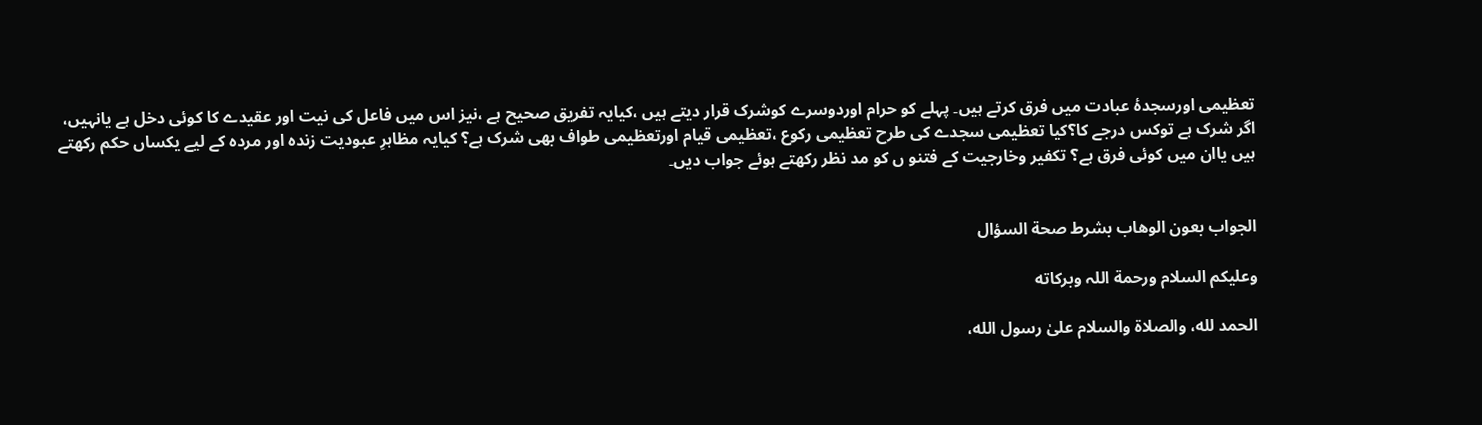تعظیمی اورسجدۂ عبادت میں فرق کرتے ہیں۔ پہلے کو حرام اوردوسرے کوشرک قرار دیتے ہیں ،کیایہ تفریق صحیح ہے ،نیز اس میں فاعل کی نیت اور عقیدے کا کوئی دخل ہے یانہیں، اگر شرک ہے توکس درجے کا؟کیا تعظیمی سجدے کی طرح تعظیمی رکوع ،تعظیمی قیام اورتعظیمی طواف بھی شرک ہے؟ کیایہ مظاہرِ عبودیت زندہ اور مردہ کے لیے یکساں حکم رکھتے ہیں یاان میں کوئی فرق ہے؟ تکفیر وخارجیت کے فتنو ں کو مد نظر رکھتے ہوئے جواب دیں۔


الجواب بعون الوهاب بشرط صحة السؤال

وعلیکم السلام ورحمة اللہ وبرکاته

الحمد لله، والصلاة والسلام علىٰ رسول الله،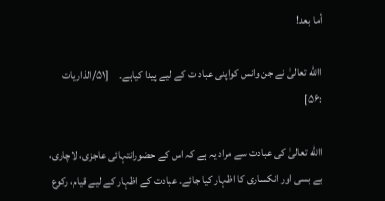أما بعد!

االله تعالیٰ نے جن وانس کواپنی عباد ت کے لیے پیدا کیاہے۔     [۵۱/الذاریات :۵۶]

االله تعالیٰ کی عبادت سے مراد یہ ہے کہ اس کے حضورانتہائی عاجزی، لاچاری، بے بسی اور انکساری کا اظہار کیا جائے۔ عبادت کے اظہار کے لیے قیام، رکوع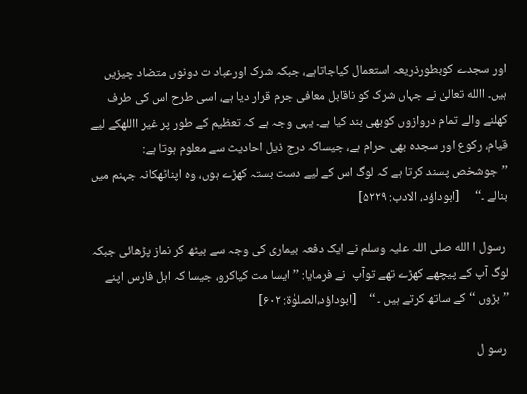اور سجدے کوبطورذریعہ استعمال کیاجاتاہے، جبکہ شرک اورعباد ت دونوں متضاد چیزیں ہیں۔ االله تعالیٰ نے جہاں شرک کو ناقابل معافی جرم قرار دیا ہے، اسی طرح اس کی طرف کھلنے والے تمام دروازوں کوبھی بند کیا ہے۔ یہی وجہ ہے کہ تعظیم کے طور پر غیر االلهکے لیے قیام، رکوع اور سجدہ بھی حرام ہے، جیساکہ درج ذیل احادیث سے معلوم ہوتا ہے: ’’جوشخص پسند کرتا ہے کہ لوگ اس کے لیے دست بستہ کھڑے ہوں، وہ اپناٹھکانہ جہنم میں بنالے ۔‘‘     [ابوداؤد، الادب: ۵۲۲۹]

 رسول ا الله صلی اللہ علیہ وسلم نے ایک دفعہ بیماری کی وجہ سے بیٹھ کر نماز پڑھائی جبکہ لوگ آپ کے پیچھے کھڑے تھے توآپ  نے فرمایا: ’’ایسا مت کیاکرو، جیسا کہ اہل فارس اپنے ’’بڑوں ‘‘کے ساتھ کرتے ہیں ۔ ‘‘    [ابوداؤد،الصلوٰۃ: ۶۰۲]

 رسو ل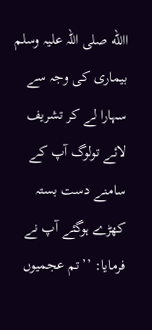االله صلی اللہ علیہ وسلم  بیماری کی وجہ سے سہارا لے کر تشریف لائے تولوگ آپ کے سامنے دست بستہ کھڑے ہوگئے آپ نے فرمایا: ’’تم عجمیوں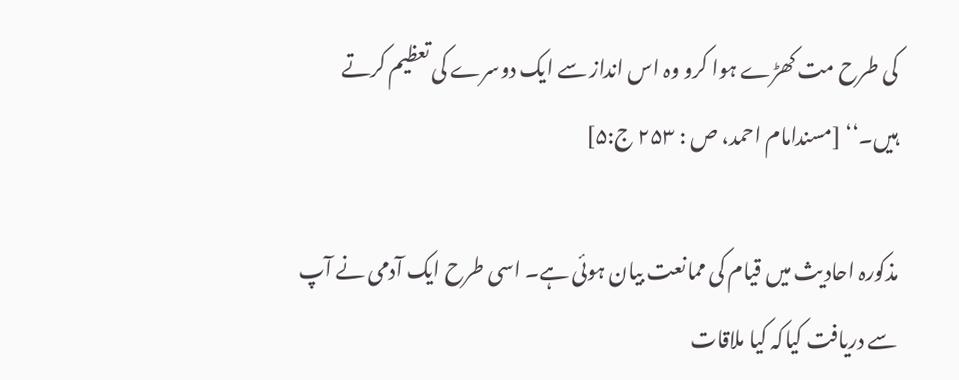کی طرح مت کھڑے ہوا کرو وہ اس انداز سے ایک دوسرے کی تعظیم کرتے ہیں۔‘‘ [مسندامام احمد، ص : ۲۵۳ ج:۵]

مذکورہ احادیث میں قیام کی ممانعت بیان ہوئی ہے۔ اسی طرح ایک آدمی نے آپ سے دریافت کیاکہ کیا ملاقات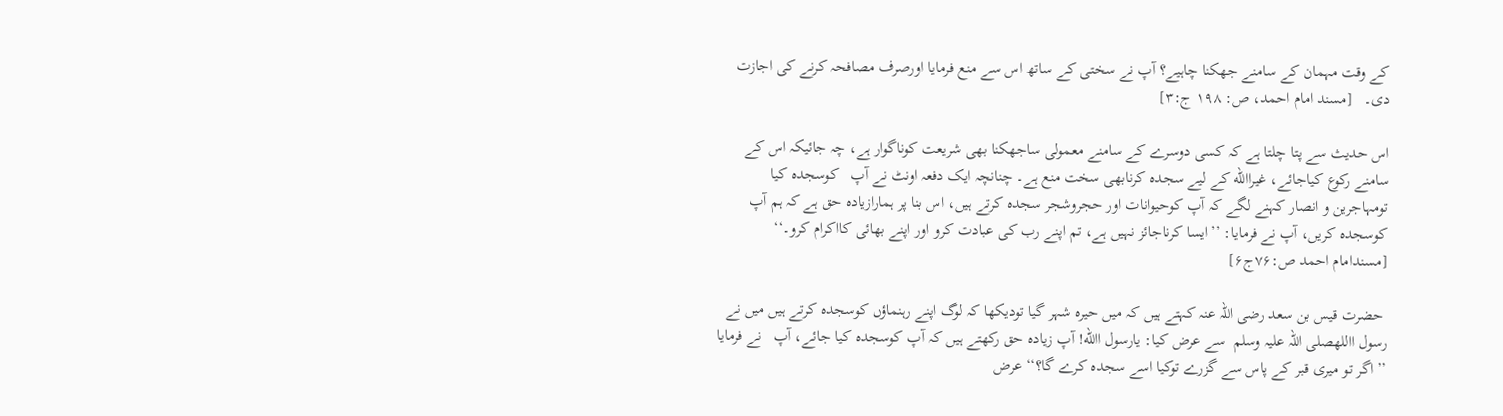کے وقت مہمان کے سامنے جھکنا چاہیے؟ آپ نے سختی کے ساتھ اس سے منع فرمایا اورصرف مصافحہ کرنے کی اجازت دی۔   [مسند امام احمد، ص: ۱۹۸ ج:۳]

اس حدیث سے پتا چلتا ہے کہ کسی دوسرے کے سامنے معمولی ساجھکنا بھی شریعت کوناگوار ہے، چہ جائیکہ اس کے سامنے رکوع کیاجائے، غیراالله کے لیے سجدہ کرنابھی سخت منع ہے۔ چنانچہ ایک دفعہ اونٹ نے آپ   کوسجدہ کیا تومہاجرین و انصار کہنے لگے کہ آپ کوحیوانات اور حجروشجر سجدہ کرتے ہیں، اس بنا پر ہمارازیادہ حق ہے کہ ہم آپ کوسجدہ کریں، آپ نے فرمایا: ’’ایسا کرناجائز نہیں ہے، تم اپنے رب کی عبادت کرو اور اپنے بھائی کااکرام کرو۔‘‘     [مسندامام احمد ص:۷۶ج۶]

 حضرت قیس بن سعد رضی اللہ عنہ کہتے ہیں کہ میں حیرہ شہر گیا تودیکھا کہ لوگ اپنے رہنماؤں کوسجدہ کرتے ہیں میں نے رسول االلهصلی اللہ علیہ وسلم  سے عرض کیا: یارسول االله! آپ زیادہ حق رکھتے ہیں کہ آپ کوسجدہ کیا جائے، آپ   نے فرمایا ’’اگر تو میری قبر کے پاس سے گزرے توکیا اسے سجدہ کرے گا؟‘‘ عرض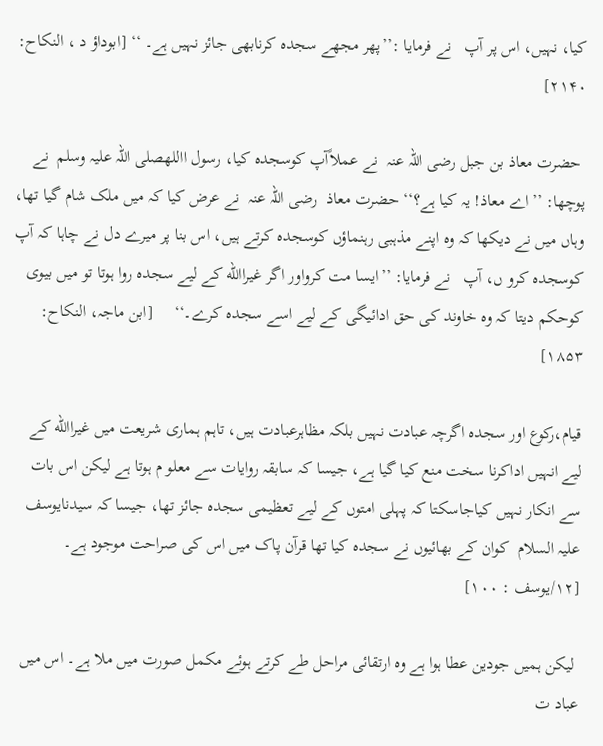کیا، نہیں، اس پر آپ   نے فرمایا :’’پھر مجھے سجدہ کرنابھی جائز نہیں ہے۔ ‘‘ [ابوداؤ د ، النکاح: ۲۱۴۰]

 حضرت معاذ بن جبل رضی اللہ عنہ  نے عملاًآپ کوسجدہ کیا، رسول االلهصلی اللہ علیہ وسلم  نے پوچھا: ’’اے معاذ! یہ کیا ہے؟‘‘ حضرت معاذ  رضی اللہ عنہ  نے عرض کیا کہ میں ملک شام گیا تھا، وہاں میں نے دیکھا کہ وہ اپنے مذہبی رہنماؤں کوسجدہ کرتے ہیں، اس بنا پر میرے دل نے چاہا کہ آپ کوسجدہ کرو ں، آپ   نے فرمایا: ’’ایسا مت کرواور اگر غیراالله کے لیے سجدہ روا ہوتا تو میں بیوی کوحکم دیتا کہ وہ خاوند کی حق ادائیگی کے لیے اسے سجدہ کرے۔‘‘     [ابن ماجہ، النکاح: ۱۸۵۳]

قیام،رکوع اور سجدہ اگرچہ عبادت نہیں بلکہ مظاہرعبادت ہیں، تاہم ہماری شریعت میں غیراالله کے لیے انہیں اداکرنا سخت منع کیا گیا ہے، جیسا کہ سابقہ روایات سے معلو م ہوتا ہے لیکن اس بات سے انکار نہیں کیاجاسکتا کہ پہلی امتوں کے لیے تعظیمی سجدہ جائز تھا، جیسا کہ سیدنایوسف  علیہ السلام  کوان کے بھائیوں نے سجدہ کیا تھا قرآن پاک میں اس کی صراحت موجود ہے۔    [۱۲/یوسف : ۱۰۰]

 لیکن ہمیں جودین عطا ہوا ہے وہ ارتقائی مراحل طے کرتے ہوئے مکمل صورت میں ملا ہے۔ اس میں عباد ت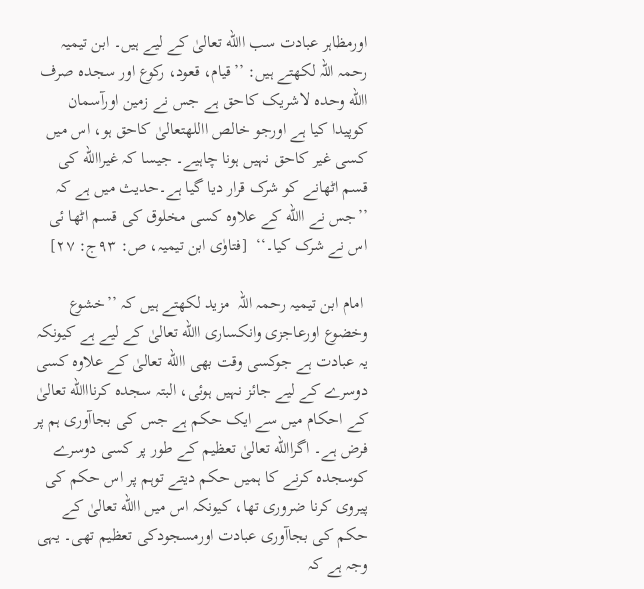اورمظاہر عبادت سب االله تعالیٰ کے لیے ہیں۔ ابن تیمیہ رحمہ اللہ لکھتے ہیں: ’’قیام، قعود، رکوع اور سجدہ صرف االله وحدہ لاشریک کاحق ہے جس نے زمین اورآسمان کوپیدا کیا ہے اورجو خالص االلهتعالیٰ کاحق ہو، اس میں کسی غیر کاحق نہیں ہونا چاہیے۔ جیسا کہ غیراالله کی قسم اٹھانے کو شرک قرار دیا گیا ہے۔حدیث میں ہے کہ ’’جس نے االله کے علاوہ کسی مخلوق کی قسم اٹھا ئی اس نے شرک کیا۔‘‘  [فتاوٰی ابن تیمیہ، ص: ۹۳ج: ۲۷]

 امام ابن تیمیہ رحمہ اللہ  مزید لکھتے ہیں کہ ’’خشوع وخضوع اورعاجزی وانکساری االله تعالیٰ کے لیے ہے کیونکہ یہ عبادت ہے جوکسی وقت بھی االله تعالیٰ کے علاوہ کسی دوسرے کے لیے جائز نہیں ہوئی، البتہ سجدہ کرنااالله تعالیٰ کے احکام میں سے ایک حکم ہے جس کی بجاآوری ہم پر فرض ہے۔ اگراالله تعالیٰ تعظیم کے طور پر کسی دوسرے کوسجدہ کرنے کا ہمیں حکم دیتے توہم پر اس حکم کی پیروی کرنا ضروری تھا، کیونکہ اس میں االله تعالیٰ کے حکم کی بجاآوری عبادت اورمسجودکی تعظیم تھی۔ یہی وجہ ہے کہ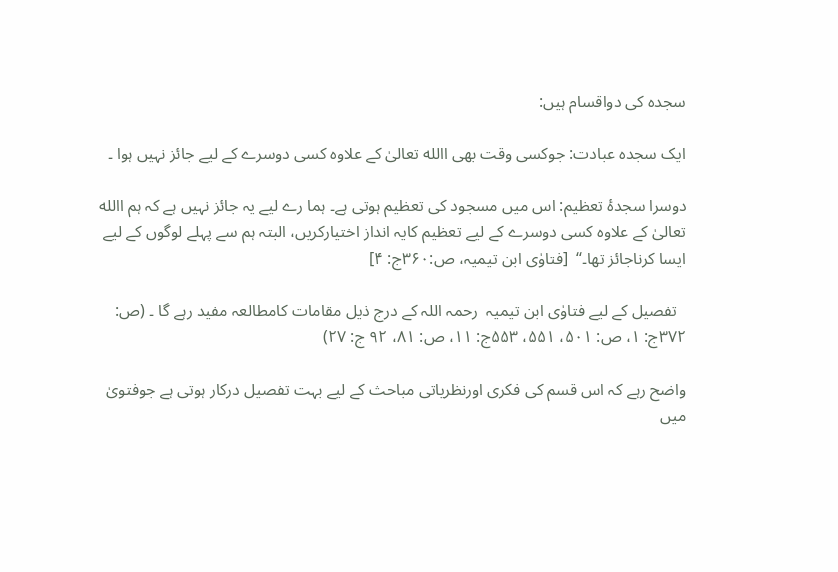سجدہ کی دواقسام ہیں:

ایک سجدہ عبادت: جوکسی وقت بھی االله تعالیٰ کے علاوہ کسی دوسرے کے لیے جائز نہیں ہوا ۔

دوسرا سجدۂ تعظیم: اس میں مسجود کی تعظیم ہوتی ہے۔ ہما رے لیے یہ جائز نہیں ہے کہ ہم االله تعالیٰ کے علاوہ کسی دوسرے کے لیے تعظیم کایہ انداز اختیارکریں، البتہ ہم سے پہلے لوگوں کے لیے ایسا کرناجائز تھا۔‘‘  [فتاوٰی ابن تیمیہ، ص:۳۶۰ج: ۴]

  تفصیل کے لیے فتاوٰی ابن تیمیہ  رحمہ اللہ کے درج ذیل مقامات کامطالعہ مفید رہے گا ۔ (ص: ۳۷۲ج: ۱، ص: ۵۰۱، ۵۵۱، ۵۵۳ج: ۱۱، ص: ۸۱، ۹۲ ج: ۲۷)

واضح رہے کہ اس قسم کی فکری اورنظریاتی مباحث کے لیے بہت تفصیل درکار ہوتی ہے جوفتویٰ میں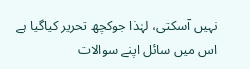نہیں آسکتی، لہٰذا جوکچھ تحریر کیاگیا ہے اس میں سائل اپنے سوالات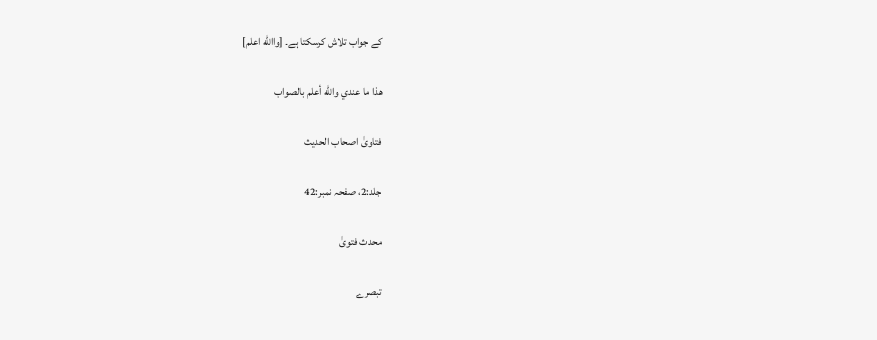کے جواب تلاش کرسکتا ہے۔ [واالله اعلم]

ھذا ما عندي والله أعلم بالصواب

فتاویٰ اصحاب الحدیث

جلد:2، صفحہ نمبر:42

محدث فتویٰ

تبصرے